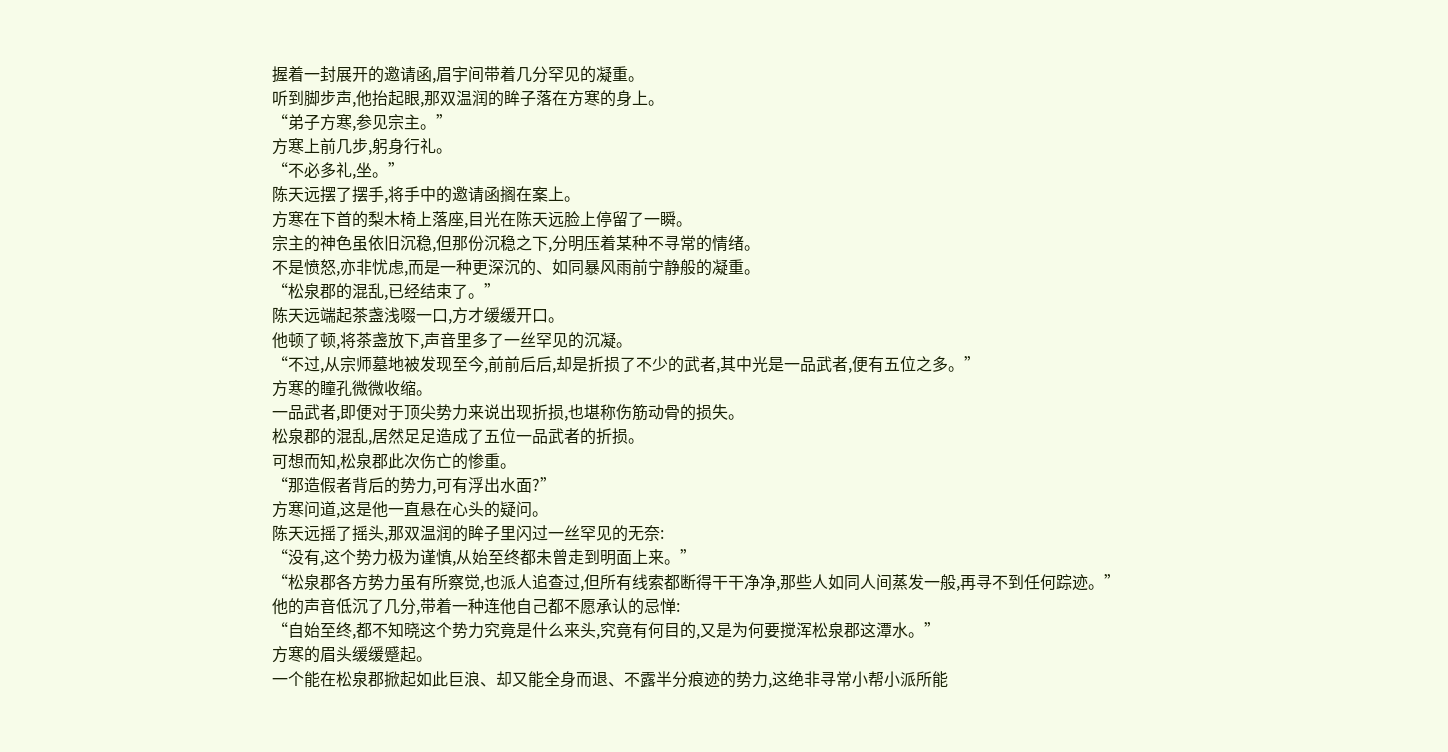握着一封展开的邀请函,眉宇间带着几分罕见的凝重。
听到脚步声,他抬起眼,那双温润的眸子落在方寒的身上。
“弟子方寒,参见宗主。”
方寒上前几步,躬身行礼。
“不必多礼,坐。”
陈天远摆了摆手,将手中的邀请函搁在案上。
方寒在下首的梨木椅上落座,目光在陈天远脸上停留了一瞬。
宗主的神色虽依旧沉稳,但那份沉稳之下,分明压着某种不寻常的情绪。
不是愤怒,亦非忧虑,而是一种更深沉的、如同暴风雨前宁静般的凝重。
“松泉郡的混乱,已经结束了。”
陈天远端起茶盏浅啜一口,方才缓缓开口。
他顿了顿,将茶盏放下,声音里多了一丝罕见的沉凝。
“不过,从宗师墓地被发现至今,前前后后,却是折损了不少的武者,其中光是一品武者,便有五位之多。”
方寒的瞳孔微微收缩。
一品武者,即便对于顶尖势力来说出现折损,也堪称伤筋动骨的损失。
松泉郡的混乱,居然足足造成了五位一品武者的折损。
可想而知,松泉郡此次伤亡的惨重。
“那造假者背后的势力,可有浮出水面?”
方寒问道,这是他一直悬在心头的疑问。
陈天远摇了摇头,那双温润的眸子里闪过一丝罕见的无奈:
“没有,这个势力极为谨慎,从始至终都未曾走到明面上来。”
“松泉郡各方势力虽有所察觉,也派人追查过,但所有线索都断得干干净净,那些人如同人间蒸发一般,再寻不到任何踪迹。”
他的声音低沉了几分,带着一种连他自己都不愿承认的忌惮:
“自始至终,都不知晓这个势力究竟是什么来头,究竟有何目的,又是为何要搅浑松泉郡这潭水。”
方寒的眉头缓缓蹙起。
一个能在松泉郡掀起如此巨浪、却又能全身而退、不露半分痕迹的势力,这绝非寻常小帮小派所能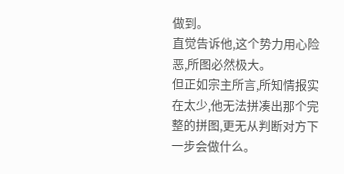做到。
直觉告诉他,这个势力用心险恶,所图必然极大。
但正如宗主所言,所知情报实在太少,他无法拼凑出那个完整的拼图,更无从判断对方下一步会做什么。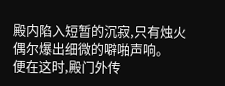殿内陷入短暂的沉寂,只有烛火偶尔爆出细微的噼啪声响。
便在这时,殿门外传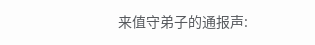来值守弟子的通报声: